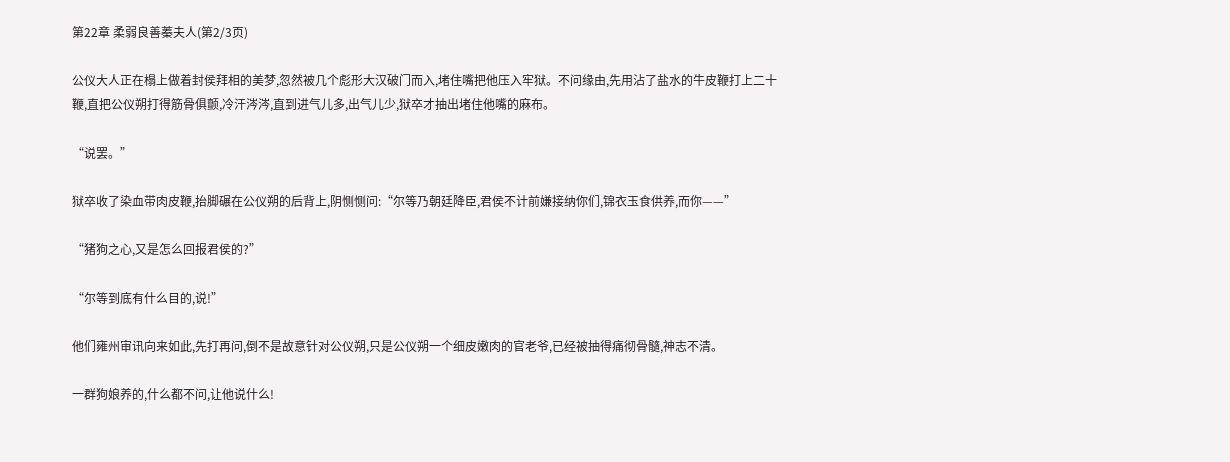第22章 柔弱良善蓁夫人(第2/3页)

公仪大人正在榻上做着封侯拜相的美梦,忽然被几个彪形大汉破门而入,堵住嘴把他压入牢狱。不问缘由,先用沾了盐水的牛皮鞭打上二十鞭,直把公仪朔打得筋骨俱颤,冷汗涔涔,直到进气儿多,出气儿少,狱卒才抽出堵住他嘴的麻布。

“说罢。”

狱卒收了染血带肉皮鞭,抬脚碾在公仪朔的后背上,阴恻恻问:“尔等乃朝廷降臣,君侯不计前嫌接纳你们,锦衣玉食供养,而你——”

“猪狗之心,又是怎么回报君侯的?”

“尔等到底有什么目的,说!”

他们雍州审讯向来如此,先打再问,倒不是故意针对公仪朔,只是公仪朔一个细皮嫩肉的官老爷,已经被抽得痛彻骨髓,神志不清。

一群狗娘养的,什么都不问,让他说什么!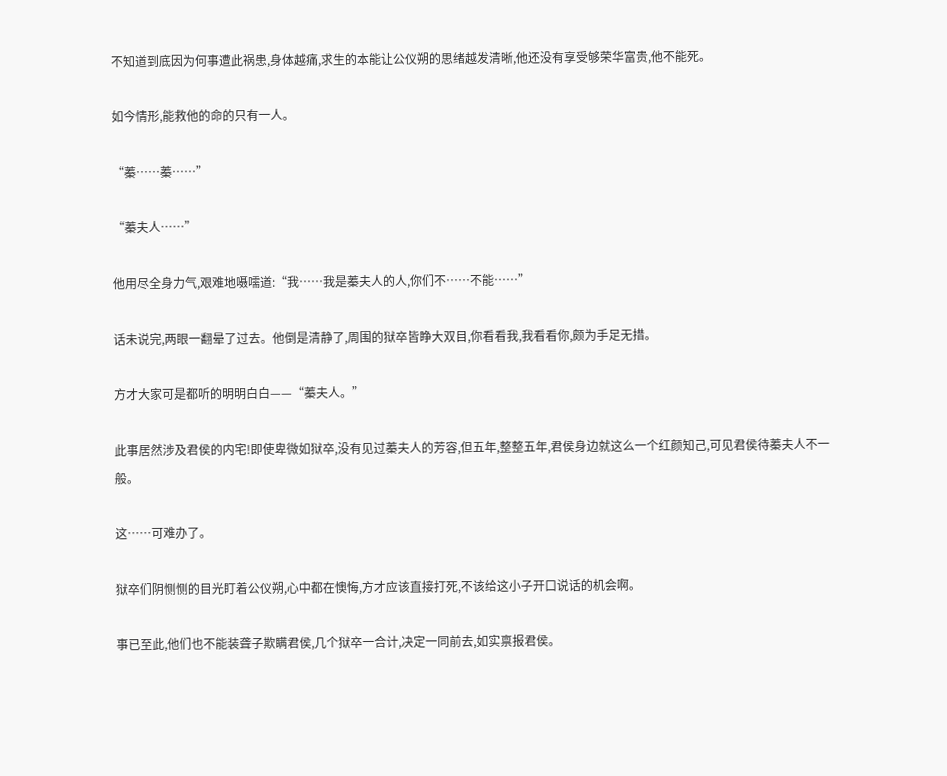不知道到底因为何事遭此祸患,身体越痛,求生的本能让公仪朔的思绪越发清晰,他还没有享受够荣华富贵,他不能死。

如今情形,能救他的命的只有一人。

“蓁……蓁……”

“蓁夫人……”

他用尽全身力气,艰难地嗫嚅道:“我……我是蓁夫人的人,你们不……不能……”

话未说完,两眼一翻晕了过去。他倒是清静了,周围的狱卒皆睁大双目,你看看我,我看看你,颇为手足无措。

方才大家可是都听的明明白白——“蓁夫人。”

此事居然涉及君侯的内宅!即使卑微如狱卒,没有见过蓁夫人的芳容,但五年,整整五年,君侯身边就这么一个红颜知己,可见君侯待蓁夫人不一般。

这……可难办了。

狱卒们阴恻恻的目光盯着公仪朔,心中都在懊悔,方才应该直接打死,不该给这小子开口说话的机会啊。

事已至此,他们也不能装聋子欺瞒君侯,几个狱卒一合计,决定一同前去,如实禀报君侯。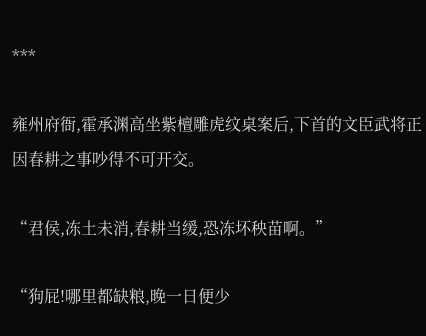***

雍州府衙,霍承渊高坐紫檀雕虎纹桌案后,下首的文臣武将正因春耕之事吵得不可开交。

“君侯,冻土未消,春耕当缓,恐冻坏秧苗啊。”

“狗屁!哪里都缺粮,晚一日便少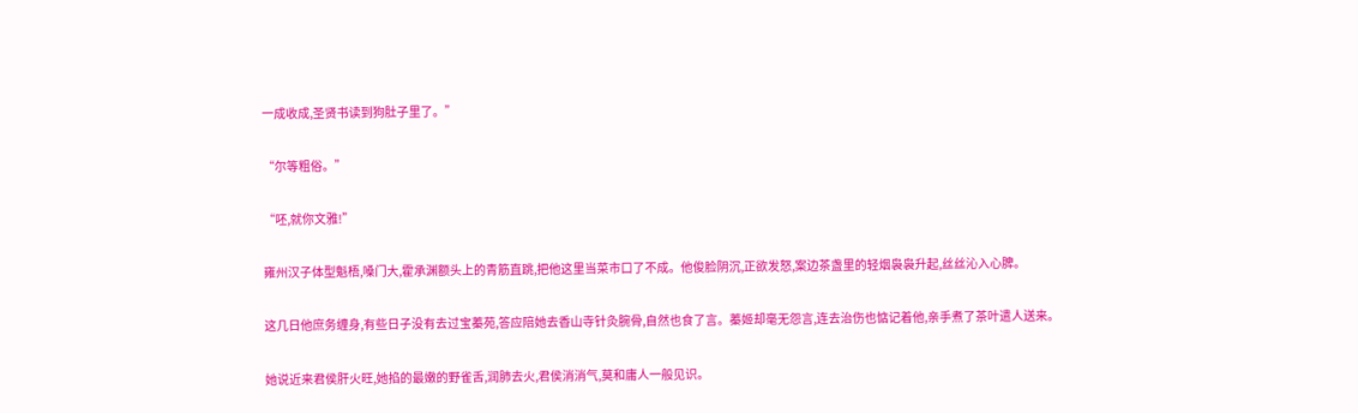一成收成,圣贤书读到狗肚子里了。”

“尔等粗俗。”

“呸,就你文雅!”

雍州汉子体型魁梧,嗓门大,霍承渊额头上的青筋直跳,把他这里当菜市口了不成。他俊脸阴沉,正欲发怒,案边茶盏里的轻烟袅袅升起,丝丝沁入心脾。

这几日他庶务缠身,有些日子没有去过宝蓁苑,答应陪她去香山寺针灸腕骨,自然也食了言。蓁姬却毫无怨言,连去治伤也惦记着他,亲手煮了茶叶遣人送来。

她说近来君侯肝火旺,她掐的最嫩的野雀舌,润肺去火,君侯消消气,莫和庸人一般见识。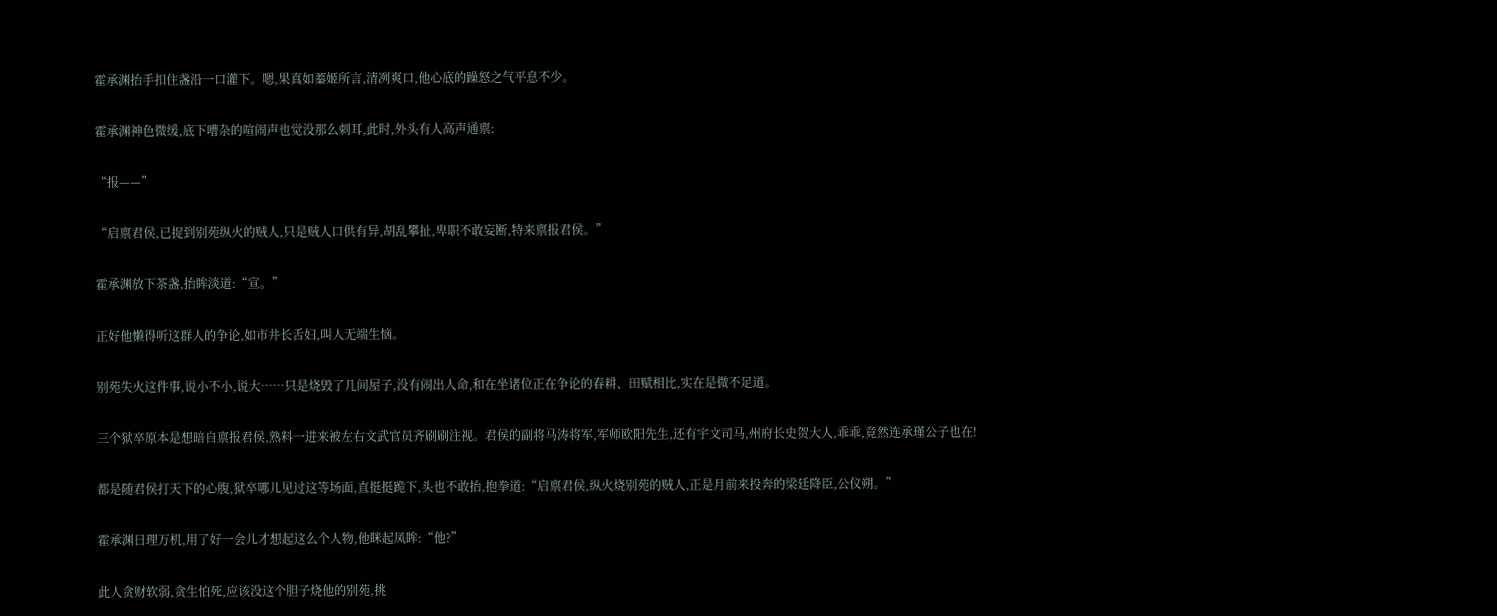霍承渊抬手扣住盏沿一口灌下。嗯,果真如蓁姬所言,清冽爽口,他心底的躁怒之气平息不少。

霍承渊神色微缓,底下嘈杂的喧闹声也觉没那么刺耳,此时,外头有人高声通禀:

“报——”

“启禀君侯,已捉到别苑纵火的贼人,只是贼人口供有异,胡乱攀扯,卑职不敢妄断,特来禀报君侯。”

霍承渊放下茶盏,抬眸淡道:“宣。”

正好他懒得听这群人的争论,如市井长舌妇,叫人无端生恼。

别苑失火这件事,说小不小,说大……只是烧毁了几间屋子,没有闹出人命,和在坐诸位正在争论的春耕、田赋相比,实在是微不足道。

三个狱卒原本是想暗自禀报君侯,熟料一进来被左右文武官员齐刷刷注视。君侯的副将马涛将军,军师欧阳先生,还有宇文司马,州府长史贺大人,乖乖,竟然连承瑾公子也在!

都是随君侯打天下的心腹,狱卒哪儿见过这等场面,直挺挺跪下,头也不敢抬,抱拳道:“启禀君侯,纵火烧别苑的贼人,正是月前来投奔的梁廷降臣,公仪朔。”

霍承渊日理万机,用了好一会儿才想起这么个人物,他眯起凤眸:“他?”

此人贪财软弱,贪生怕死,应该没这个胆子烧他的别苑,挑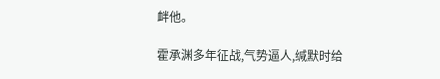衅他。

霍承渊多年征战,气势逼人,缄默时给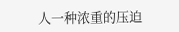人一种浓重的压迫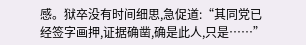感。狱卒没有时间细思,急促道:“其同党已经签字画押,证据确凿,确是此人,只是……”